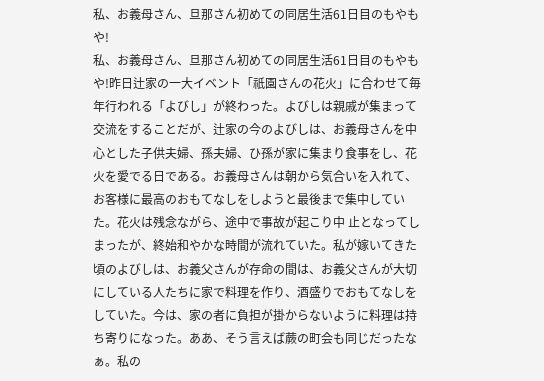私、お義母さん、旦那さん初めての同居生活61日目のもやもや!
私、お義母さん、旦那さん初めての同居生活61日目のもやもや!昨日辻家の一大イベント「祇園さんの花火」に合わせて毎年行われる「よびし」が終わった。よびしは親戚が集まって交流をすることだが、辻家の今のよびしは、お義母さんを中心とした子供夫婦、孫夫婦、ひ孫が家に集まり食事をし、花火を愛でる日である。お義母さんは朝から気合いを入れて、お客様に最高のおもてなしをしようと最後まで集中していた。花火は残念ながら、途中で事故が起こり中 止となってしまったが、終始和やかな時間が流れていた。私が嫁いてきた頃のよびしは、お義父さんが存命の間は、お義父さんが大切にしている人たちに家で料理を作り、酒盛りでおもてなしをしていた。今は、家の者に負担が掛からないように料理は持ち寄りになった。ああ、そう言えば蕨の町会も同じだったなぁ。私の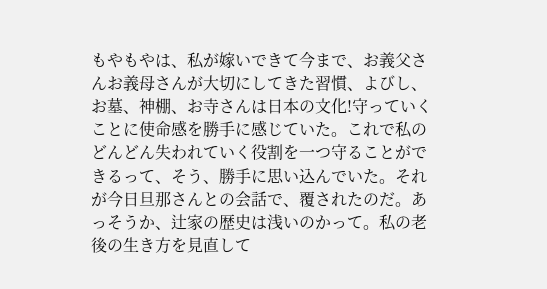もやもやは、私が嫁いできて今まで、お義父さんお義母さんが大切にしてきた習慣、よびし、お墓、神棚、お寺さんは日本の文化!守っていくことに使命感を勝手に感じていた。これで私のどんどん失われていく役割を一つ守ることができるって、そう、勝手に思い込んでいた。それが今日旦那さんとの会話で、覆されたのだ。あっそうか、辻家の歴史は浅いのかって。私の老後の生き方を見直して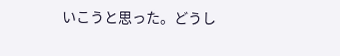いこうと思った。どうし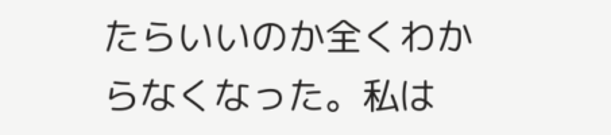たらいいのか全くわからなくなった。私は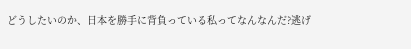どうしたいのか、日本を勝手に背負っている私ってなんなんだ?逃げ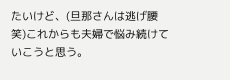たいけど、(旦那さんは逃げ腰笑)これからも夫婦で悩み続けていこうと思う。